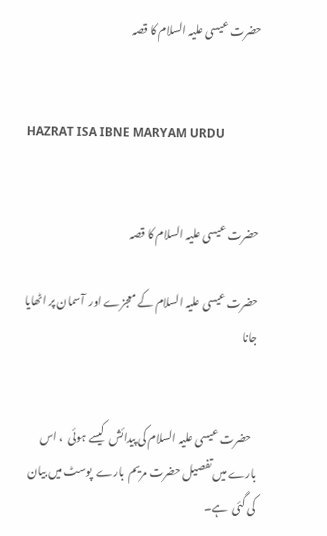حضرت عیسی علیہ السلام کا قصہ


HAZRAT ISA IBNE MARYAM URDU


حضرت عیسی علیہ السلام کا قصہ

حضرت عیسی علیہ السلام کے معجزے اور  آسمان پر اٹھایا جانا


  حضرت عیسی علیہ السلام کی پیدائش  کیسے ہوئی  ، اس بارے میں تفصیل حضرت مریم  بارے  پوسٹ میں بیان کی گئی  ہے۔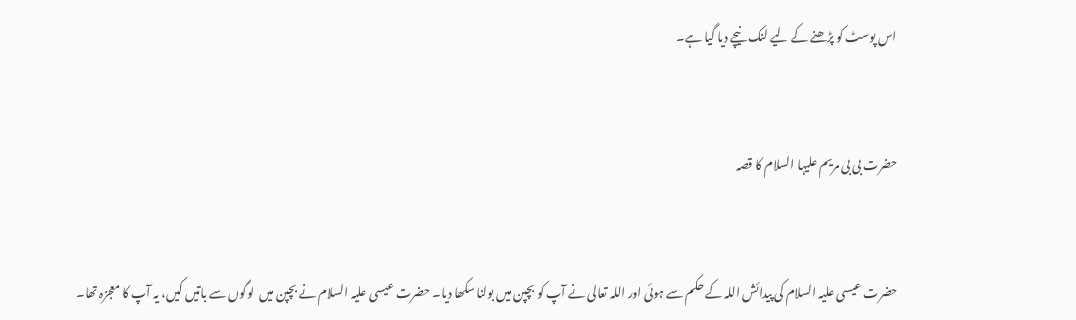اس پوسٹ کو پڑھنے کے لیے لنک نیچے دیا گیا ہے۔


حضرت بی بی مریم علیہا السلام کا قصہ


حضرت عیسی علیہ السلام کی پیدائش اللہ کے حکم سے ہوئی اور اللہ تعالی نے آپ کو بچپن میں بولنا سکھا دیا۔ حضرت عیسی علیہ السلام نے بچپن میں  لوگوں سے باتیں کیں، یہ آپ کا معجزہ تھا۔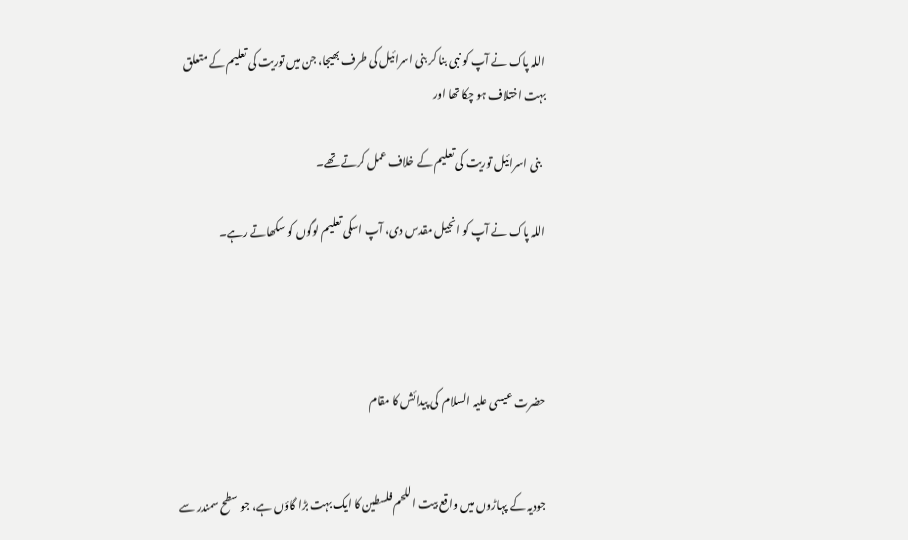اللہ پاک نے آپ کو نبی بنا کر بنی اسرائیل کی طرف بھیجا، جن میں توریت کی تعلیم کے متعلق بہت اختلاف ہو چکا تھا اور

  بنی اسرائیل توریت کی تعلیم کے خلاف عمل کرتے تھے۔

اللہ پاک نے آپ کو انجیل مقدس دی، آپ اسکی تعلیم لوگوں کو سکھاتے رہے۔




حضرت عیسی علیہ السلام  کی پیدائش کا مقام


جودیہ کے پہاڑوں میں واقع بیت اللحم فلسطین کا ایک بہت بڑا گاؤں ہے، جو سطح سمندر سے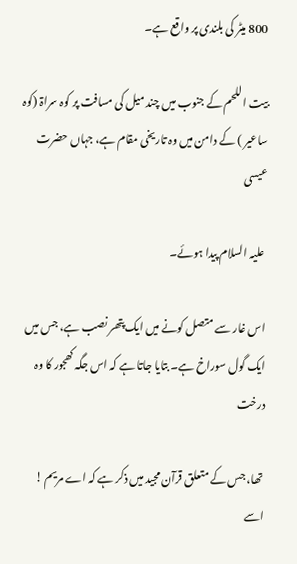800 میٹر کی بلندی پر واقع ہے۔

بیت اللحم کے جنوب میں چند میل کی مسافت پر کوہ سراۃ (کوہ ساعیر ) کے دامن میں وہ تاریخی مقام ہے، جہاں حضرت عیسی

 علیہ السلام پیدا ہوئے۔

اس غار سے متصل کونے میں ایک پتھر نصب ہے، جس میں ایک گول سوراخ ہے۔ بتایا جاتا ہے کہ اس جگہ کھجور کا وہ درخت

 تھا، جس کے متعلق قرآن مجید میں ذکر ہے کہ اے مریم ! اسے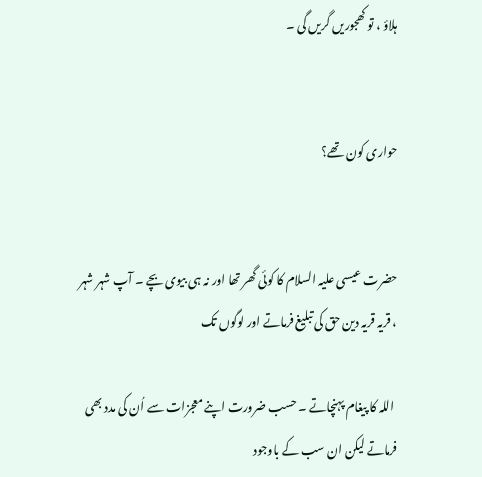ہلاؤ ، تو کھجوریں گریں گی ۔


حواری کون تھے؟


حضرت عیسی علیہ السلام کا کوئی گھر تھا اور نہ ہی بیوی بچے ۔ آپ شہر شہر ، قریہ قریہ دین حق کی تبلیغ فرماتے اور لوگوں تک

 اللہ کا پیغام پہنچاتے ۔ حسب ضرورت اپنے معجزات سے اُن کی مدد بھی فرماتے لیکن ان سب کے باوجود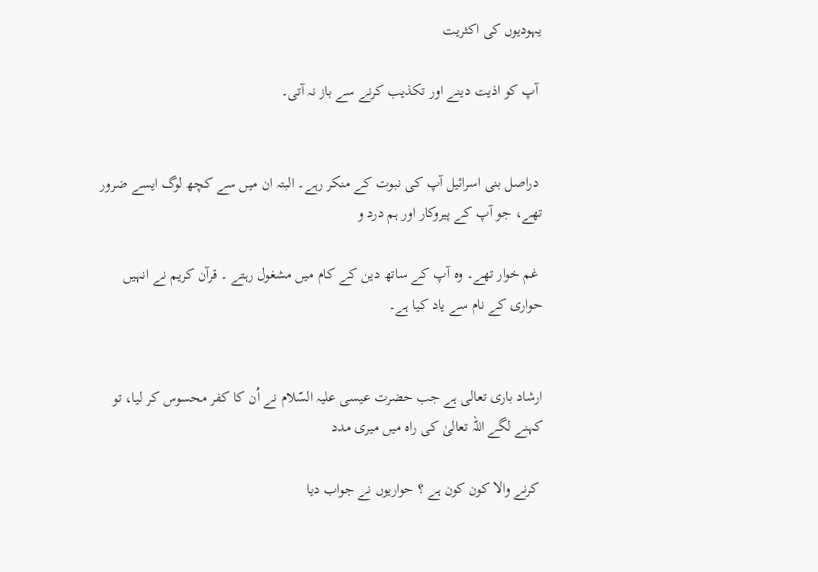یہودیوں کی اکثریت

 آپ کو اذیت دینے اور تکذیب کرنے سے باز نہ آتی۔


 دراصل بنی اسرائیل آپ کی نبوت کے منکر رہے۔ البتہ ان میں سے کچھ لوگ ایسے ضرور تھے، جو آپ کے پیروکار اور ہم درد و

 غم خوار تھے۔ وہ آپ کے ساتھ دین کے کام میں مشغول رہتے ۔ قرآن کریم نے انہیں حواری کے نام سے یاد کیا ہے۔


ارشاد باری تعالی ہے جب حضرت عیسی علیہ السّلام نے اُن کا کفر محسوس کر لیا، تو کہنے لگے اللہ تعالیٰ کی راہ میں میری مدد

 کرنے والا کون کون ہے ؟ حواریوں نے جواب دیا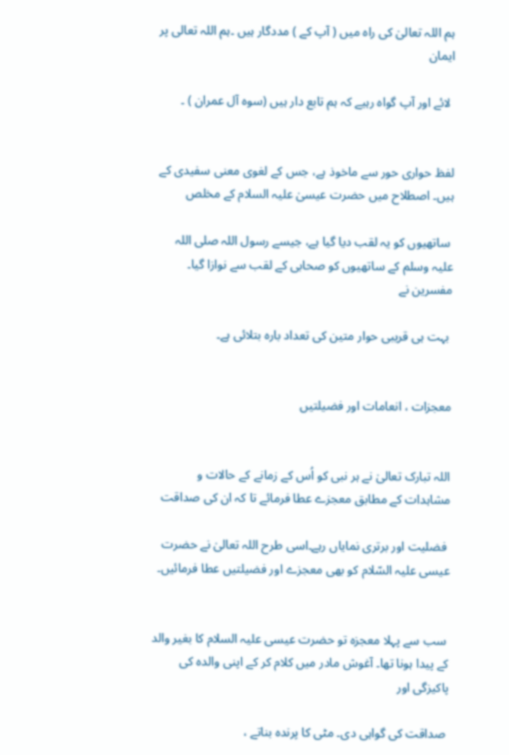ہم اللہ تعالیٰ کی راہ میں ( آپ کے ) مددگار ہیں ۔ہم اللہ تعالی پر ایمان

 لائے اور آپ گواہ رہیے کہ ہم تابع دار ہیں (سوہ آل عمران ) ۔


لفظ حواری حور سے ماخوذ ہے، جس کے لغوی معنی سفیدی کے ہیں۔ اصطلاح میں حضرت عیسیٰ علیہ السلام کے مخلص

 ساتھیوں کو یہ لقب دیا گیا ہے، جیسے رسول اللہ صلی اللہ علیہ وسلم کے ساتھیوں کو صحابی کے لقب سے نوازا گیا۔ مفسرین نے

 بہت ہی قریبی حوار متین کی تعداد بارہ بتلائی ہے۔


معجزات ، انعامات اور فضیلتیں


اللہ تبارک تعالیٰ نے ہر نبی کو اُس کے زمانے کے حالات و مشاہدات کے مطابق معجزے عطا فرمائے تا کہ ان کی صداقت

 فضلیت اور برتری نمایاں رہے۔اسی طرح اللہ تعالیٰ نے حضرت عیسی علیہ السّلام کو بھی معجزے اور فضیلتیں عطا فرمائیں۔


 سب سے پہلا معجزہ تو حضرت عیسی علیہ السلام کا بغیر والد کے پیدا ہونا تھا۔ آغوش مادر میں کلام کر کے اپنی والدہ کی پاکیزگی اور

 صداقت کی گواہی دی۔ مٹی کا پرندہ بناتے ،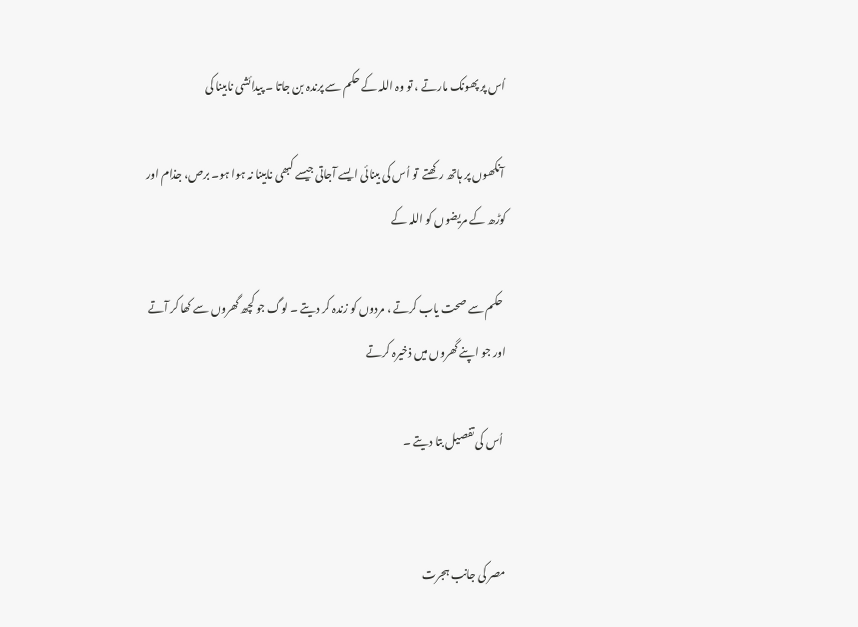اُس پر پھونک مارتے ، تو وہ اللہ کے حکم سے پرندہ بن جاتا ۔ پیدائشی نابینا کی

 آنکھوں پر ہاتھ رکھتے  تو اُس کی بینائی ایسے آجاتی جیسے کبھی نابینا نہ ہوا ہو۔ برص، جذام اور کوڑھ کے مریضوں کو اللہ کے

 حکم سے صحت یاب کرتے ، مردوں کو زندہ کر دیتے ۔ لوگ جو کچھ گھروں سے کھا کر آتے اور جو اپنے گھروں میں ذخیرہ کرتے

 اُس کی تفصیل بتا دیتے ۔


مصر کی جانب ہجرت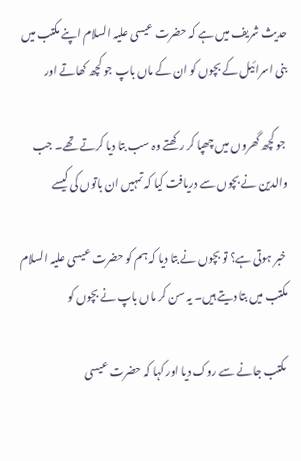حدیث شریف میں ہے کہ حضرت عیسی علیہ السلام اپنے مکتب میں بنی اسرائیل کے بچوں کو ان کے ماں باپ جو کچھ کھاتے اور

 جو کچھ گھروں میں چھپا کر رکھتے وہ سب بتا دیا کرتے تھے۔ جب والدین نے بچوں سے دریافت کیا کہ تمہیں ان باتوں کی کیسے

 خبر ہوتی ہے؟ تو بچوں نے بتا دیا کہ ہم کو حضرت عیسی علیہ السلام مکتب میں بتا دیتے ہیں۔ یہ سن کر ماں باپ نے بچوں کو

 مکتب جانے سے روک دیا اور کہا کہ حضرت عیسی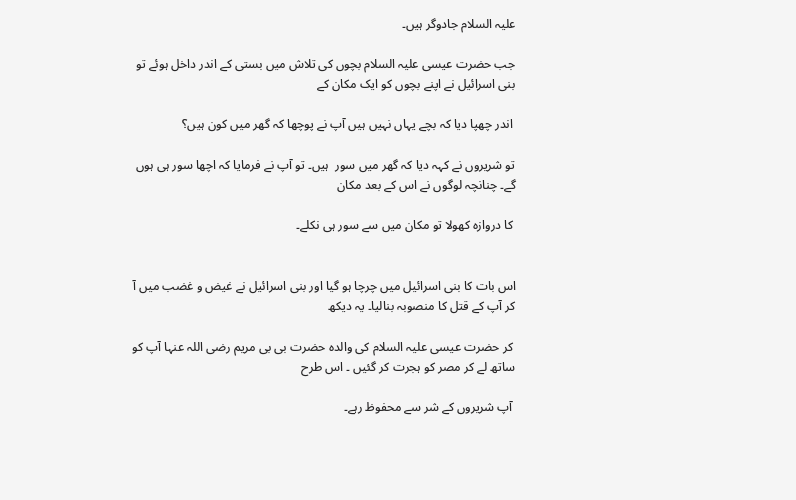علیہ السلام جادوگر ہیں۔

جب حضرت عیسی علیہ السلام بچوں کی تلاش میں بستی کے اندر داخل ہوئے تو بنی اسرائیل نے اپنے بچوں کو ایک مکان کے

 اندر چھپا دیا کہ بچے یہاں نہیں ہیں آپ نے پوچھا کہ گھر میں کون ہیں؟

تو شریروں نے کہہ دیا کہ گھر میں سور  ہیں۔ تو آپ نے فرمایا کہ اچھا سور ہی ہوں گے۔ چنانچہ لوگوں نے اس کے بعد مکان

 کا دروازہ کھولا تو مکان میں سے سور ہی نکلے۔


اس بات کا بنی اسرائیل میں چرچا ہو گیا اور بنی اسرائیل نے غیض و غضب میں آ   کر آپ کے قتل کا منصوبہ بنالیا۔ یہ دیکھ

 کر حضرت عیسی علیہ السلام کی والدہ حضرت بی بی مریم رضی اللہ عنہا آپ کو ساتھ لے کر مصر کو ہجرت کر گئیں ۔ اس طرح

 آپ شریروں کے شر سے محفوظ رہے۔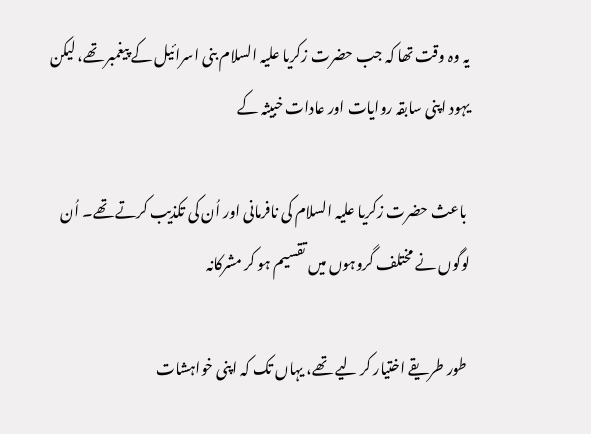یہ وہ وقت تھا کہ جب حضرت زکریا علیہ السلام بنی اسرائیل کے پیغمبر تھے، لیکن یہود اپنی سابقہ روایات اور عادات خبیثہ کے

 باعث حضرت زکریا علیہ السلام کی نافرمانی اور اُن کی تکذیب کرتے تھے۔ اُن لوگوں نے مختلف گروہوں میں تقسیم ہو کر مشرکانہ

 طور طریقے اختیار کر لیے تھے، یہاں تک کہ اپنی خواہشات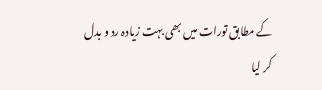کے مطابق تورات میں بھی بہت زیادہ رد و بدل کر لیا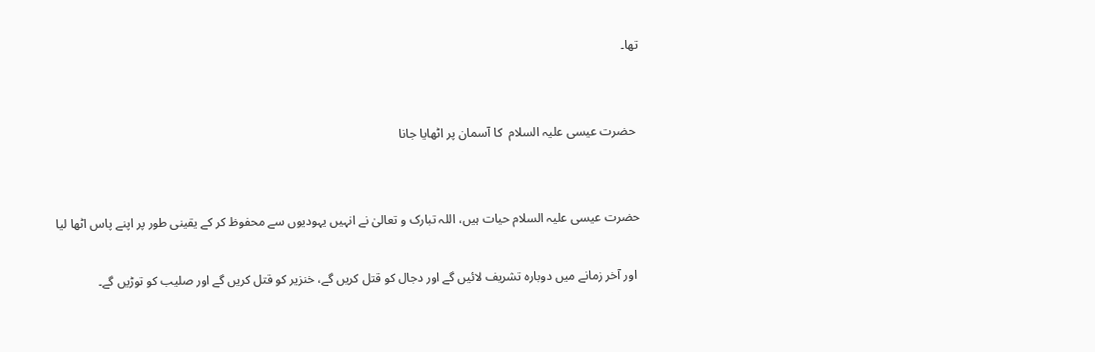تھا۔


 حضرت عیسی علیہ السلام  کا آسمان پر اٹھایا جانا


حضرت عیسی علیہ السلام حیات ہیں، اللہ تبارک و تعالیٰ نے انہیں یہودیوں سے محفوظ کر کے یقینی طور پر اپنے پاس اٹھا لیا

 اور آخر زمانے میں دوبارہ تشریف لائیں گے اور دجال کو قتل کریں گے، خنزیر کو قتل کریں گے اور صلیب کو توڑیں گے۔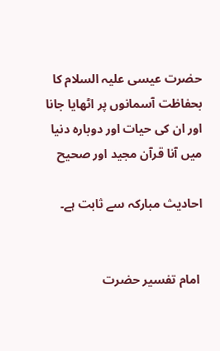حضرت عیسی علیہ السلام کا بحفاظت آسمانوں پر اٹھایا جانا اور ان کی حیات اور دوبارہ دنیا میں آنا قرآن مجید اور صحیح

احادیث مبارکہ سے ثابت ہے۔


 امام تفسیر حضرت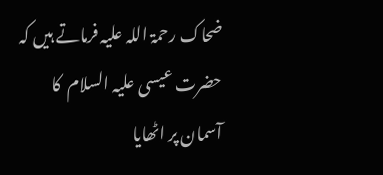ضحاک رحمۃ اللہ علیہ فرماتے ہیں کہ  حضرت عیسی علیہ السلام  کا آسمان پر اٹھایا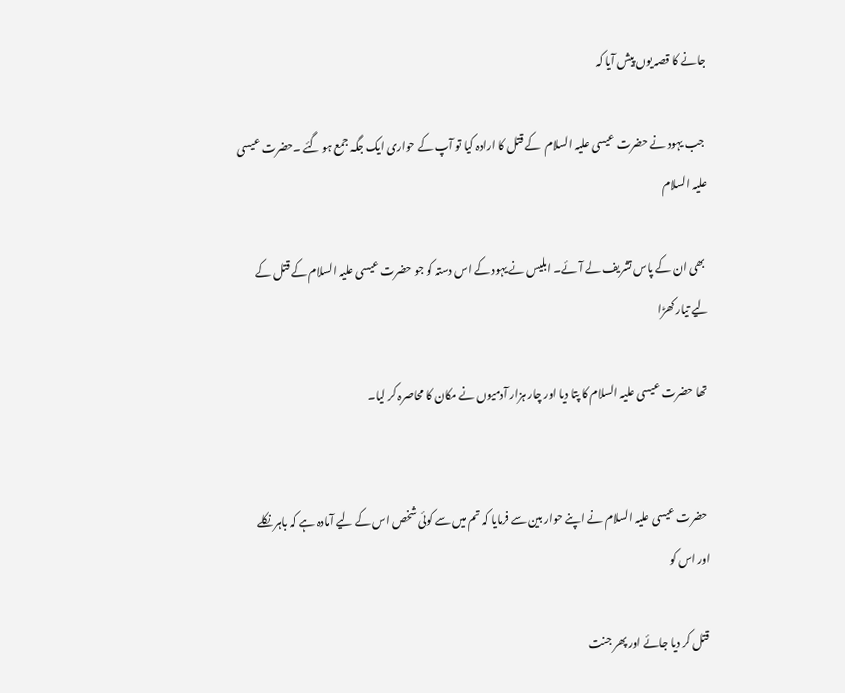جانے کا قصہ یوں پیش آیا کہ

 جب یہود نے حضرت عیسی علیہ السلام  کے قتل کا ارادہ کیا تو آپ کے حواری ایک جگہ جمع ہو گئے ۔حضرت عیسی علیہ السلام

 بھی ان کے پاس تشریف لے آئے۔ ابلیس نے یہود کے اس دستہ کو جو حضرت عیسی علیہ السلام کے قتل کے لیے تیار کھڑا

 تھا حضرت عیسی علیہ السلام کا پتا دیا اور چار ہزار آدمیوں نے مکان کا محاصرہ کر لیا۔


 حضرت عیسی علیہ السلام نے اپنے حوار بین سے فرمایا کہ تم میں سے کوئی شخص اس کے لیے آمادہ ہے کہ باہر نکلے اور اس کو

 قتل کر دیا جائے اور پھر جنت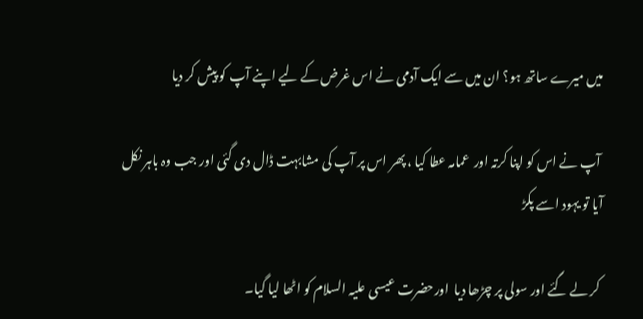میں میرے ساتھ ہو؟ ان میں سے ایک آدمی نے اس غرض کے لیے اپنے آپ کو پیش کر دیا

 آپ نے اس کو اپنا کرتہ اور  عمامہ عطا کیا ، پھر اس پر آپ کی مشابہت ڈال دی گئی اور جب وہ باہر نکل آیا تو یہود اسے پکڑ

 کر لے گئے اور سولی پر چڑھا دیا  اورحضرت عیسی علیہ السلام کو اٹھا لیا گیا۔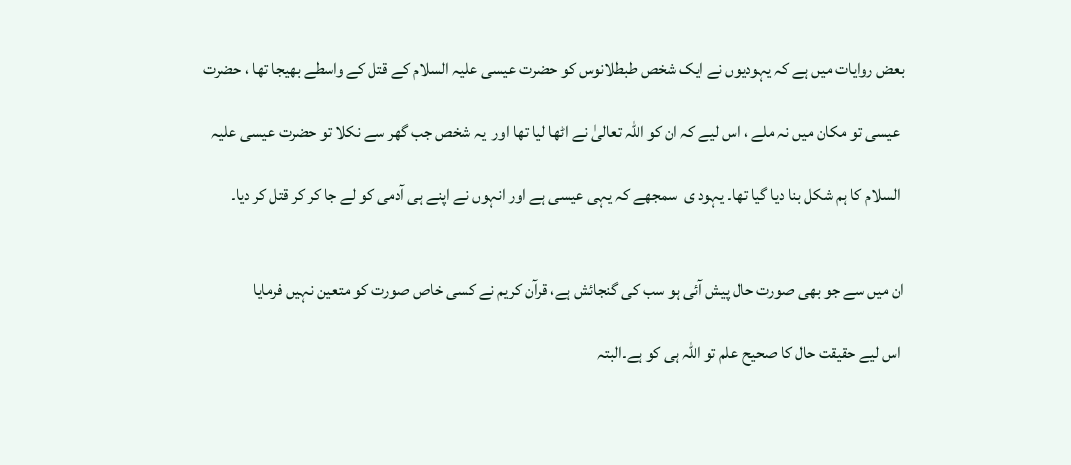بعض روایات میں ہے کہ یہودیوں نے ایک شخص طبطلانوس کو حضرت عیسی علیہ السلام کے قتل کے واسطے بھیجا تھا ، حضرت

 عیسی تو مکان میں نہ ملے ، اس لیے کہ ان کو اللہ تعالیٰ نے اٹھا لیا تھا اور  یہ شخص جب گھر سے نکلا تو حضرت عیسی علیہ

 السلام کا ہم شکل بنا دیا گیا تھا۔ یہود ی  سمجھے کہ یہی عیسی ہے اور انہوں نے اپنے ہی آدمی کو لے جا کر کر قتل کر دیا۔


ان میں سے جو بھی صورت حال پیش آئی ہو سب کی گنجائش ہے، قرآن کریم نے کسی خاص صورت کو متعین نہیں فرمایا

 اس لیے حقیقت حال کا صحیح علم تو اللہ ہی کو ہے۔البتہ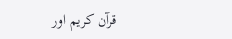قرآن کریم اور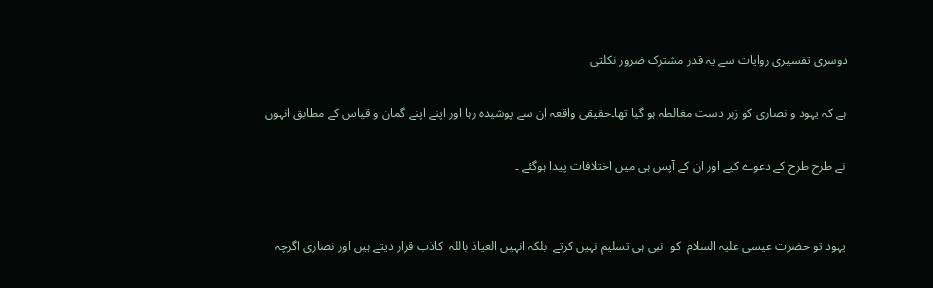دوسری تفسیری روایات سے یہ قدر مشترک ضرور نکلتی

 ہے کہ یہود و نصاری کو زبر دست مغالطہ ہو گیا تھا۔حقیقی واقعہ ان سے پوشیدہ رہا اور اپنے اپنے گمان و قیاس کے مطابق انہوں

 نے طرح طرح کے دعوے کیے اور ان کے آپس ہی میں اختلافات پیدا ہوگئے ۔


 یہود تو حضرت عیسی علیہ السلام  کو  نبی ہی تسلیم نہیں کرتے  بلکہ انہیں العیاذ باللہ  کاذب قرار دیتے ہیں اور نصاری اگرچہ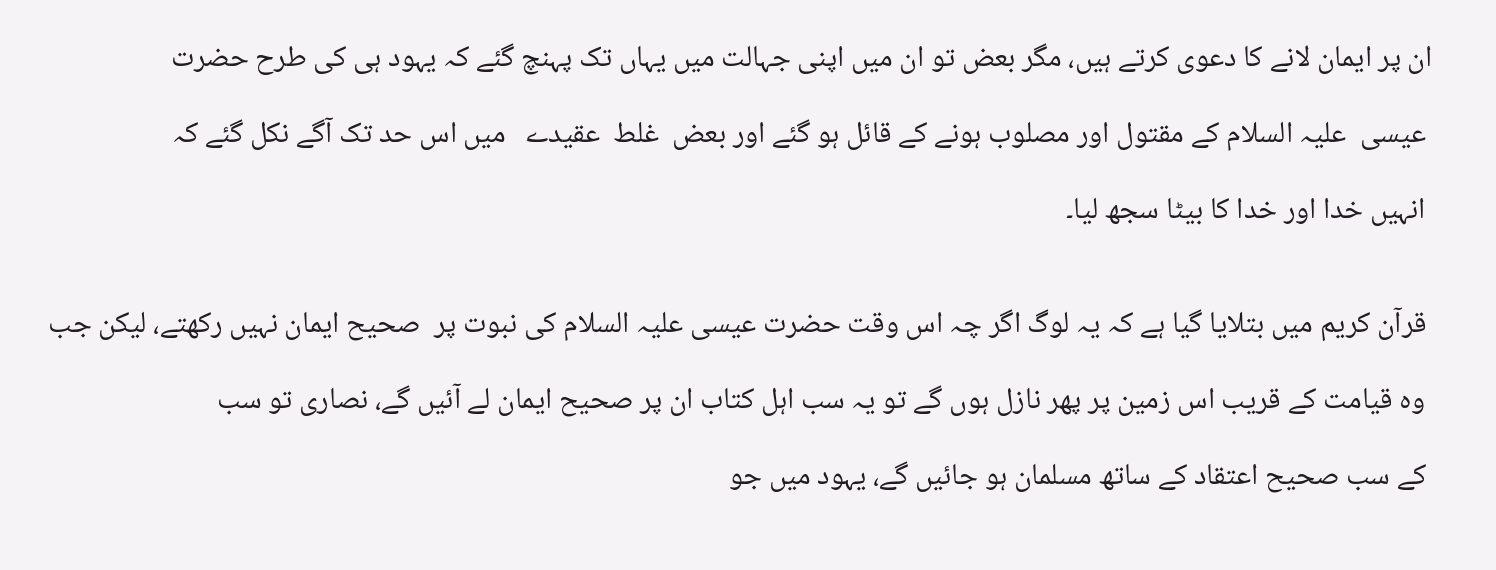ان پر ایمان لانے کا دعوی کرتے ہیں، مگر بعض تو ان میں اپنی جہالت میں یہاں تک پہنچ گئے کہ یہود ہی کی طرح حضرت

 عیسی  علیہ السلام کے مقتول اور مصلوب ہونے کے قائل ہو گئے اور بعض  غلط  عقیدے   میں اس حد تک آگے نکل گئے کہ

 انہیں خدا اور خدا کا بیٹا سجھ لیا۔


 قرآن کریم میں بتلایا گیا ہے کہ یہ لوگ اگر چہ اس وقت حضرت عیسی علیہ السلام کی نبوت پر  صحیح ایمان نہیں رکھتے، لیکن جب

 وہ قیامت کے قریب اس زمین پر پھر نازل ہوں گے تو یہ سب اہل کتاب ان پر صحیح ایمان لے آئیں گے، نصاری تو سب

 کے سب صحیح اعتقاد کے ساتھ مسلمان ہو جائیں گے، یہود میں جو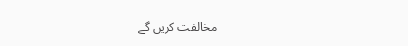مخالفت کریں گے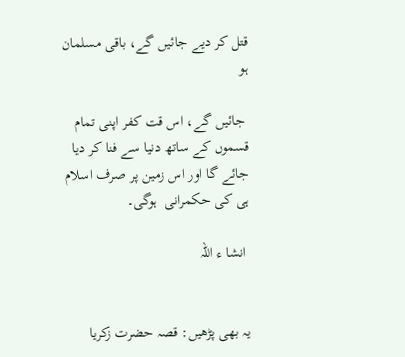قتل کر دیے جائیں گے، باقی مسلمان ہو

 جائیں گے، اس قت کفر اپنی تمام قسموں کے ساتھ دنیا سے فنا کر دیا جائے گا اور اس زمین پر صرف اسلام ہی کی حکمرانی  ہوگی۔

 انشا ء اللہ


یہ بھی پڑھیں: قصہ حضرت زکریا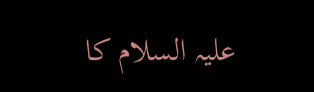علیہ السلام کا